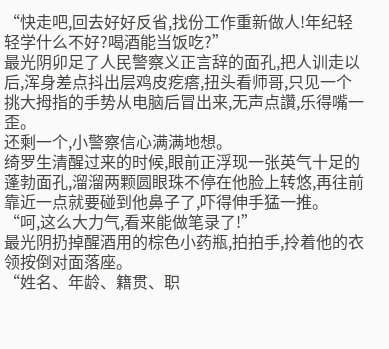“快走吧,回去好好反省,找份工作重新做人!年纪轻轻学什么不好?喝酒能当饭吃?”
最光阴卯足了人民警察义正言辞的面孔,把人训走以后,浑身差点抖出层鸡皮疙瘩,扭头看师哥,只见一个挑大拇指的手势从电脑后冒出来,无声点讚,乐得嘴一歪。
还剩一个,小警察信心满满地想。
绮罗生清醒过来的时候,眼前正浮现一张英气十足的蓬勃面孔,溜溜两颗圆眼珠不停在他脸上转悠,再往前靠近一点就要碰到他鼻子了,吓得伸手猛一推。
“呵,这么大力气,看来能做笔录了!”
最光阴扔掉醒酒用的棕色小药瓶,拍拍手,拎着他的衣领按倒对面落座。
“姓名、年龄、籍贯、职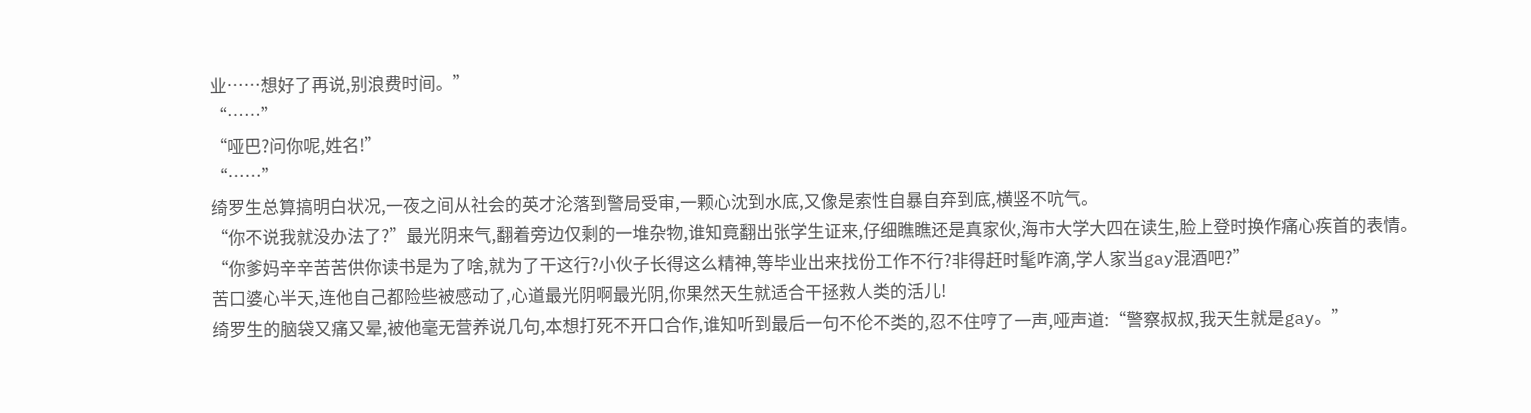业……想好了再说,别浪费时间。”
“……”
“哑巴?问你呢,姓名!”
“……”
绮罗生总算搞明白状况,一夜之间从社会的英才沦落到警局受审,一颗心沈到水底,又像是索性自暴自弃到底,横竖不吭气。
“你不说我就没办法了?”最光阴来气,翻着旁边仅剩的一堆杂物,谁知竟翻出张学生证来,仔细瞧瞧还是真家伙,海市大学大四在读生,脸上登时换作痛心疾首的表情。
“你爹妈辛辛苦苦供你读书是为了啥,就为了干这行?小伙子长得这么精神,等毕业出来找份工作不行?非得赶时髦咋滴,学人家当gay混酒吧?”
苦口婆心半天,连他自己都险些被感动了,心道最光阴啊最光阴,你果然天生就适合干拯救人类的活儿!
绮罗生的脑袋又痛又晕,被他毫无营养说几句,本想打死不开口合作,谁知听到最后一句不伦不类的,忍不住哼了一声,哑声道:“警察叔叔,我天生就是gay。”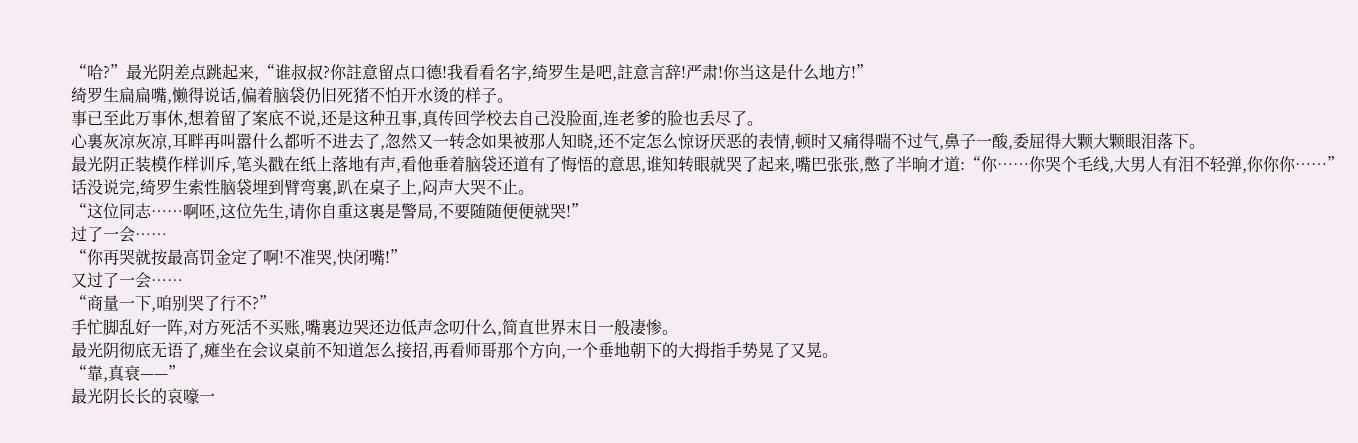“哈?”最光阴差点跳起来,“谁叔叔?你註意留点口德!我看看名字,绮罗生是吧,註意言辞!严肃!你当这是什么地方!”
绮罗生扁扁嘴,懒得说话,偏着脑袋仍旧死猪不怕开水烫的样子。
事已至此万事休,想着留了案底不说,还是这种丑事,真传回学校去自己没脸面,连老爹的脸也丢尽了。
心裏灰凉灰凉,耳畔再叫嚣什么都听不进去了,忽然又一转念如果被那人知晓,还不定怎么惊讶厌恶的表情,顿时又痛得喘不过气,鼻子一酸,委屈得大颗大颗眼泪落下。
最光阴正装模作样训斥,笔头戳在纸上落地有声,看他垂着脑袋还道有了悔悟的意思,谁知转眼就哭了起来,嘴巴张张,憋了半晌才道:“你……你哭个毛线,大男人有泪不轻弹,你你你……”
话没说完,绮罗生索性脑袋埋到臂弯裏,趴在桌子上,闷声大哭不止。
“这位同志……啊呸,这位先生,请你自重这裏是警局,不要随随便便就哭!”
过了一会……
“你再哭就按最高罚金定了啊!不准哭,快闭嘴!”
又过了一会……
“商量一下,咱别哭了行不?”
手忙脚乱好一阵,对方死活不买账,嘴裏边哭还边低声念叨什么,简直世界末日一般凄惨。
最光阴彻底无语了,瘫坐在会议桌前不知道怎么接招,再看师哥那个方向,一个垂地朝下的大拇指手势晃了又晃。
“靠,真衰——”
最光阴长长的哀嚎一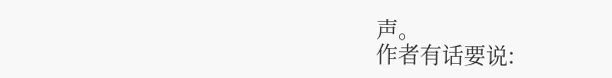声。
作者有话要说: